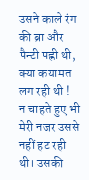उसने काले रंग की ब्रा और पैन्टी पह्नी थी, क्या कयामत लग रही थी !
न चाहते हुए भी मेरी नजर उससे नहीं हट रही थी। उसकी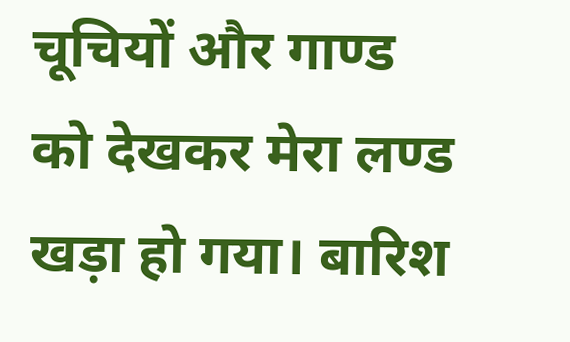चूचियों और गाण्ड को देखकर मेरा लण्ड खड़ा हो गया। बारिश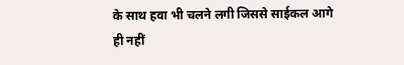के साथ हवा भी चलने लगी जिससे साईकल आगे ही नहीं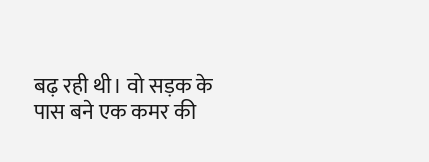बढ़ रही थी। वो सड़क के पास बने एक कमर की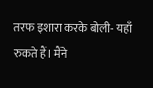तरफ इशारा करके बोली- यहाँ रुकते हैं। मैंने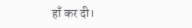हाँ कर दी।